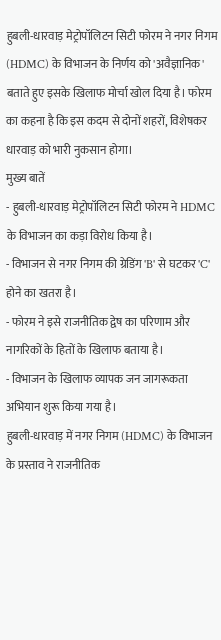हुबली-धारवाड़ मेट्रोपॉलिटन सिटी फोरम ने नगर निगम (HDMC) के विभाजन के निर्णय को 'अवैज्ञानिक' बताते हुए इसके खिलाफ मोर्चा खोल दिया है। फोरम का कहना है कि इस कदम से दोनों शहरों, विशेषकर धारवाड़ को भारी नुकसान होगा।
मुख्य बातें
- हुबली-धारवाड़ मेट्रोपॉलिटन सिटी फोरम ने HDMC के विभाजन का कड़ा विरोध किया है।
- विभाजन से नगर निगम की ग्रेडिंग 'B' से घटकर 'C' होने का खतरा है।
- फोरम ने इसे राजनीतिक द्वेष का परिणाम और नागरिकों के हितों के खिलाफ बताया है।
- विभाजन के खिलाफ व्यापक जन जागरूकता अभियान शुरू किया गया है।
हुबली-धारवाड़ में नगर निगम (HDMC) के विभाजन के प्रस्ताव ने राजनीतिक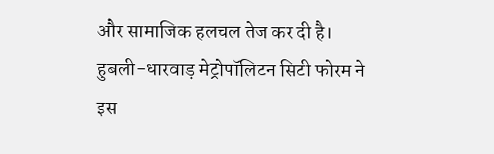और सामाजिक हलचल तेज कर दी है। हुबली-धारवाड़ मेट्रोपॉलिटन सिटी फोरम ने इस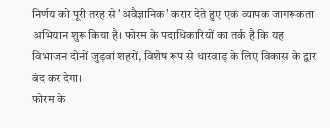निर्णय को पूरी तरह से 'अवैज्ञानिक' करार देते हुए एक व्यापक जागरूकता अभियान शुरू किया है। फोरम के पदाधिकारियों का तर्क है कि यह विभाजन दोनों जुड़वां शहरों, विशेष रूप से धारवाड़ के लिए विकास के द्वार बंद कर देगा।
फोरम के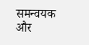समन्वयक और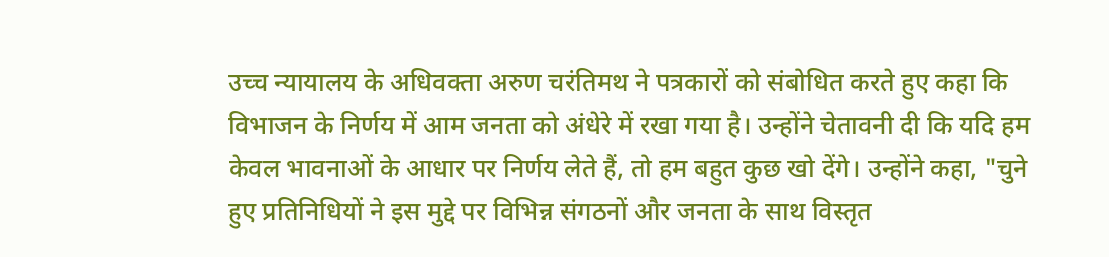उच्च न्यायालय के अधिवक्ता अरुण चरंतिमथ ने पत्रकारों को संबोधित करते हुए कहा कि विभाजन के निर्णय में आम जनता को अंधेरे में रखा गया है। उन्होंने चेतावनी दी कि यदि हम केवल भावनाओं के आधार पर निर्णय लेते हैं, तो हम बहुत कुछ खो देंगे। उन्होंने कहा, "चुने हुए प्रतिनिधियों ने इस मुद्दे पर विभिन्न संगठनों और जनता के साथ विस्तृत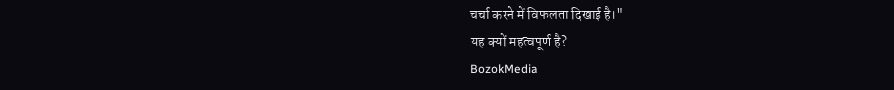चर्चा करने में विफलता दिखाई है।"
यह क्यों महत्वपूर्ण है?
BozokMedia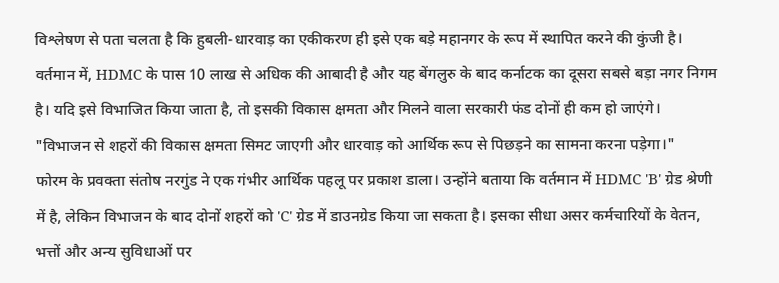विश्लेषण से पता चलता है कि हुबली-धारवाड़ का एकीकरण ही इसे एक बड़े महानगर के रूप में स्थापित करने की कुंजी है। वर्तमान में, HDMC के पास 10 लाख से अधिक की आबादी है और यह बेंगलुरु के बाद कर्नाटक का दूसरा सबसे बड़ा नगर निगम है। यदि इसे विभाजित किया जाता है, तो इसकी विकास क्षमता और मिलने वाला सरकारी फंड दोनों ही कम हो जाएंगे।
"विभाजन से शहरों की विकास क्षमता सिमट जाएगी और धारवाड़ को आर्थिक रूप से पिछड़ने का सामना करना पड़ेगा।"
फोरम के प्रवक्ता संतोष नरगुंड ने एक गंभीर आर्थिक पहलू पर प्रकाश डाला। उन्होंने बताया कि वर्तमान में HDMC 'B' ग्रेड श्रेणी में है, लेकिन विभाजन के बाद दोनों शहरों को 'C' ग्रेड में डाउनग्रेड किया जा सकता है। इसका सीधा असर कर्मचारियों के वेतन, भत्तों और अन्य सुविधाओं पर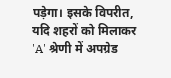पड़ेगा। इसके विपरीत, यदि शहरों को मिलाकर 'A' श्रेणी में अपग्रेड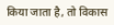किया जाता है, तो विकास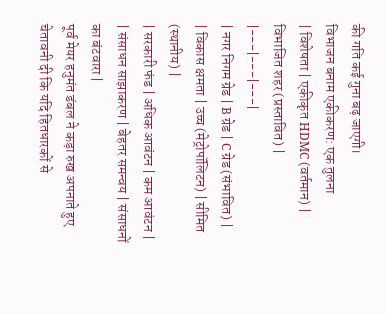की गति कई गुना बढ़ जाएगी।
विभाजन बनाम एकीकरण: एक तुलना
| विशेषता | एकीकृत HDMC (वर्तमान) | विभाजित शहर (प्रस्तावित) |
|---|---|---|
| नगर निगम ग्रेड | B ग्रेड | C ग्रेड (संभावित) |
| विकास क्षमता | उच्च (मेट्रोपॉलिटन) | सीमित (स्थानीय) |
| सरकारी फंड | अधिक आवंटन | कम आवंटन |
| संसाधन साझाकरण | बेहतर समन्वय | संसाधनों का बंटवारा |
पूर्व मेयर हनुमंत डंबल ने कड़ा रुख अपनाते हुए चेतावनी दी कि यदि हितधारकों से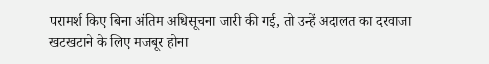परामर्श किए बिना अंतिम अधिसूचना जारी की गई, तो उन्हें अदालत का दरवाजा खटखटाने के लिए मजबूर होना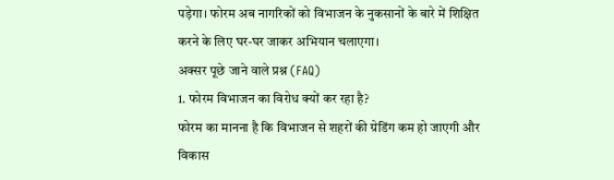पड़ेगा। फोरम अब नागरिकों को विभाजन के नुकसानों के बारे में शिक्षित करने के लिए घर-घर जाकर अभियान चलाएगा।
अक्सर पूछे जाने वाले प्रश्न (FAQ)
1. फोरम विभाजन का विरोध क्यों कर रहा है?
फोरम का मानना है कि विभाजन से शहरों की ग्रेडिंग कम हो जाएगी और विकास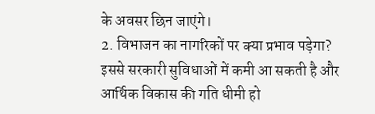के अवसर छिन जाएंगे।
2. विभाजन का नागरिकों पर क्या प्रभाव पड़ेगा?
इससे सरकारी सुविधाओं में कमी आ सकती है और आर्थिक विकास की गति धीमी हो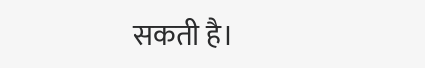सकती है।